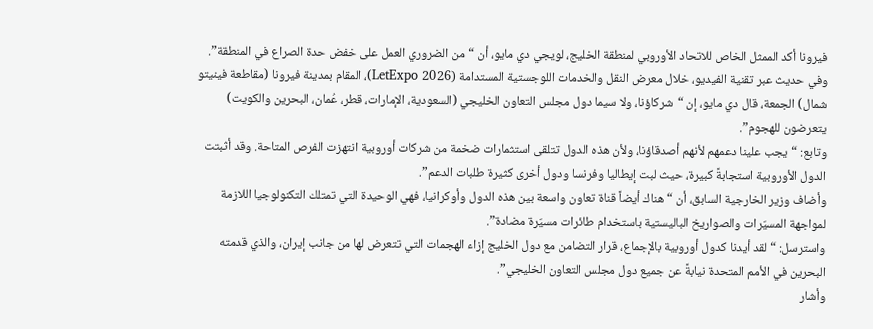فيرونا أكد الممثل الخاص للاتحاد الأوروبي لمنطقة الخليج، لويجي دي مايو، أن “من الضروري العمل على خفض حدة الصراع في المنطقة”.
وفي حديث عبر تقنية الفيديو، خلال معرض النقل والخدمات اللوجستية المستدامة (LetExpo 2026)، المقام بمدينة فيرونا (مقاطعة فينيتو شمال) الجمعة، قال دي مايو، إن “شركاؤنا، ولا سيما دول مجلس التعاون الخليجي (السعودية، الإمارات، قطر، عُمان، البحرين والكويت) يتعرضون للهجوم”.
وتابع: “يجب علينا دعمهم لأنهم أصدقاؤنا، ولأن هذه الدول تتلقى استثمارات ضخمة من شركات أوروبية انتهزت الفرص المتاحة. وقد أثبتت الدول الأوروبية استجابةً كبيرة، حيث لبت إيطاليا وفرنسا ودول أخرى كثيرة طلبات الدعم”.
وأضاف وزير الخارجية السابق، أن “هناك أيضاً قناة تعاون واسعة بين هذه الدول وأوكرانيا، فهي الوحيدة التي تمتلك التكنولوجيا اللازمة لمواجهة المسيّرات والصواريخ الباليستية باستخدام طائرات مسيّرة مضادة”.
واسترسل: “لقد أيدنا كدول أوروبية بالإجماع، قرار التضامن مع دول الخليج إزاء الهجمات التي تتعرض لها من جانب إيران، والذي قدمته البحرين في الأمم المتحدة نيابةً عن جميع دول مجلس التعاون الخليجي”.
وأشار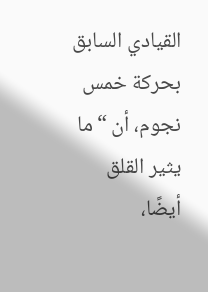القيادي السابق بحركة خمس نجوم، أن “ما يثير القلق أيضًا،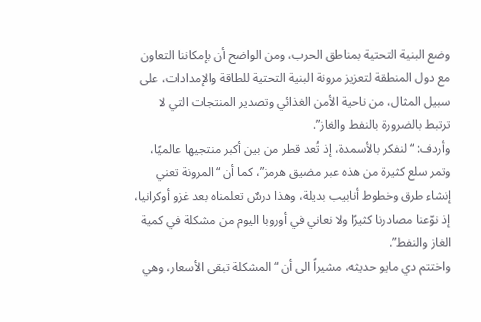وضع البنية التحتية بمناطق الحرب، ومن الواضح أن بإمكاننا التعاون مع دول المنطقة لتعزيز مرونة البنية التحتية للطاقة والإمدادات، على سبيل المثال، من ناحية الأمن الغذائي وتصدير المنتجات التي لا ترتبط بالضرورة بالنفط والغاز”.
وأردف: “لنفكر بالأسمدة، إذ تُعد قطر من بين أكبر منتجيها عالميًا، وتمر سلع كثيرة من هذه عبر مضيق هرمز”، كما أن “المرونة تعني إنشاء طرق وخطوط أنابيب بديلة، وهذا درسٌ تعلمناه بعد غزو أوكرانيا، إذ نوّعنا مصادرنا كثيرًا ولا نعاني في أوروبا اليوم من مشكلة في كمية الغاز والنفط”.
واختتم دي مايو حديثه، مشيراً الى أن “المشكلة تبقى الأسعار، وهي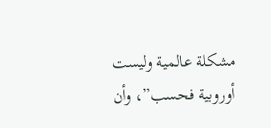مشكلة عالمية وليست أوروبية فحسب”، وأن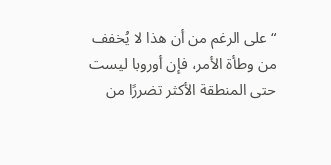“على الرغم من أن هذا لا يُخفف من وطأة الأمر، فإن أوروبا ليست حتى المنطقة الأكثر تضررًا من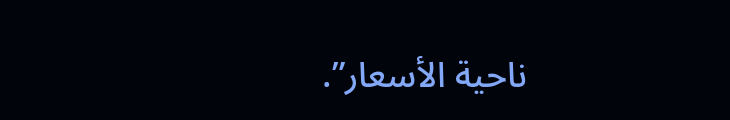ناحية الأسعار”.